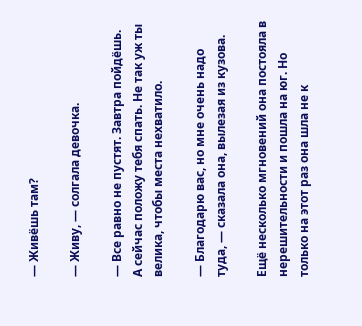— Живёшь там?

— Живу, — солгала девочка.

— Все равно не пустят. Завтра пойдёшь. А сейчас положу тебя спать. Не так уж ты велика, чтобы места нехватило.

— Благодарю вас, но мне очень надо туда, — сказала она, вылезая из кузова.

Ещё несколько мгновений она постояла в нерешительности и пошла на юг. Но только на этот раз она шла не к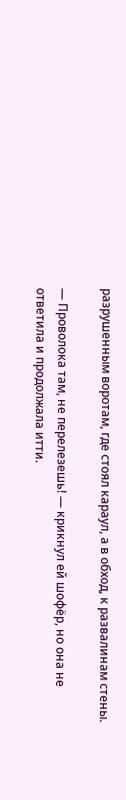разрушенным воротам, где стоял караул, а в обход, к развалинам стены.

— Проволока там, не перелезешь! — крикнул ей шофёр, но она не ответила и продолжала итти.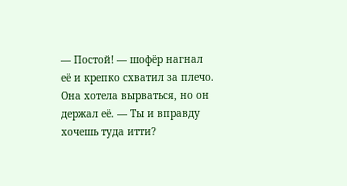— Постой! — шофёр нагнал её и крепко схватил за плечо. Она хотела вырваться, но он держал её. — Ты и вправду хочешь туда итти?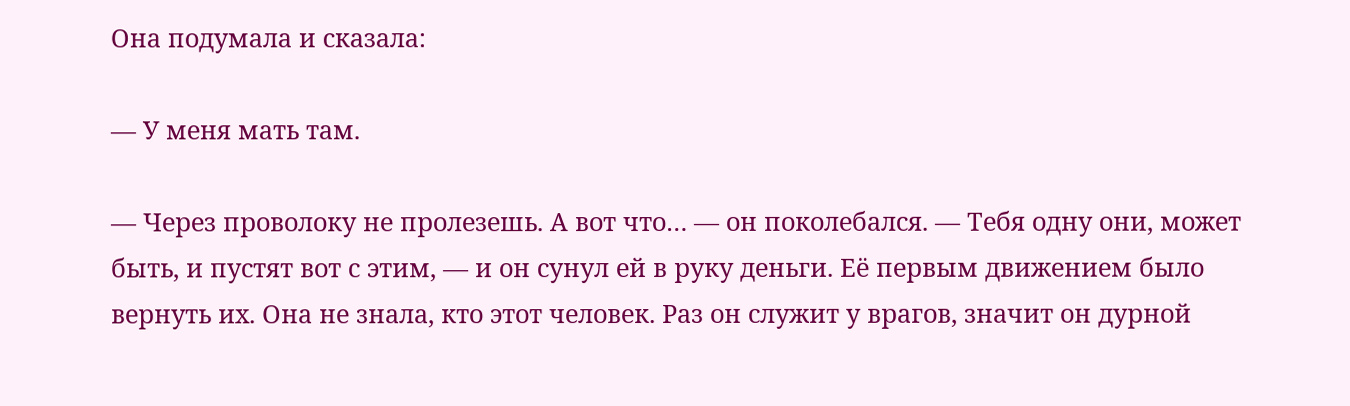Она подумала и сказала:

— У меня мать там.

— Через проволоку не пролезешь. А вот что… — он поколебался. — Тебя одну они, может быть, и пустят вот с этим, — и он сунул ей в руку деньги. Её первым движением было вернуть их. Она не знала, кто этот человек. Раз он служит у врагов, значит он дурной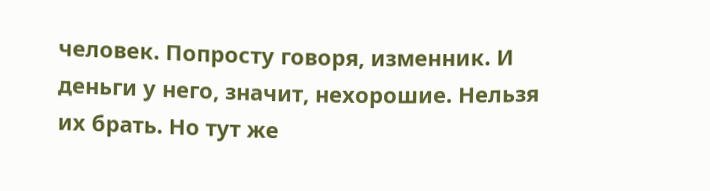человек. Попросту говоря, изменник. И деньги у него, значит, нехорошие. Нельзя их брать. Но тут же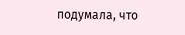подумала, что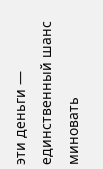эти деньги — единственный шанс миновать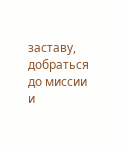заставу, добраться до миссии и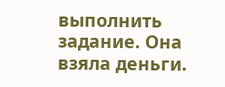выполнить задание. Она взяла деньги.